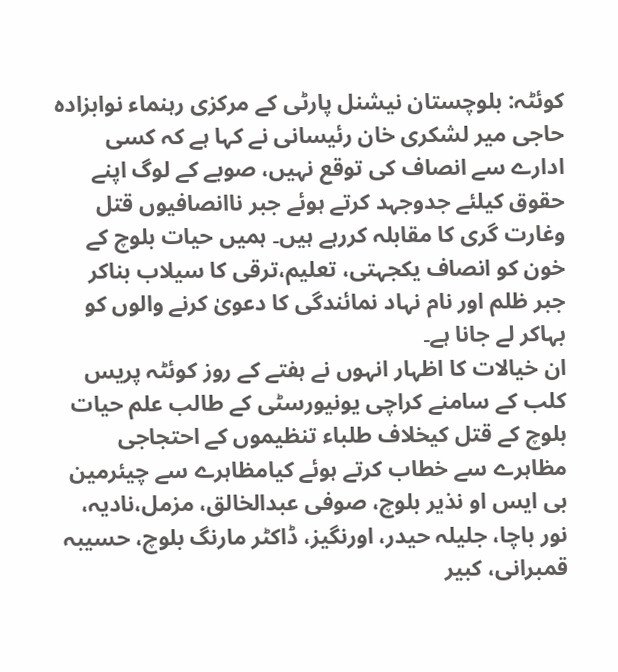کوئٹہ: بلوچستان نیشنل پارٹی کے مرکزی رہنماء نوابزادہ حاجی میر لشکری خان رئیسانی نے کہا ہے کہ کسی ادارے سے انصاف کی توقع نہیں، صوبے کے لوگ اپنے حقوق کیلئے جدوجہد کرتے ہوئے جبر ناانصافیوں قتل وغارت گری کا مقابلہ کررہے ہیں۔ ہمیں حیات بلوچ کے خون کو انصاف یکجہتی، تعلیم،ترقی کا سیلاب بناکر جبر ظلم اور نام نہاد نمائندگی کا دعویٰ کرنے والوں کو بہاکر لے جانا ہے۔
ان خیالات کا اظہار انہوں نے ہفتے کے روز کوئٹہ پریس کلب کے سامنے کراچی یونیورسٹی کے طالب علم حیات بلوچ کے قتل کیخلاف طلباء تنظیموں کے احتجاجی مظاہرے سے خطاب کرتے ہوئے کیامظاہرے سے چیئرمین بی ایس او نذیر بلوچ، صوفی عبدالخالق، مزمل،نادیہ، نور باچا، جلیلہ حیدر، اورنگیز، ڈاکٹر مارنگ بلوچ، حسیبہ قمبرانی، کبیر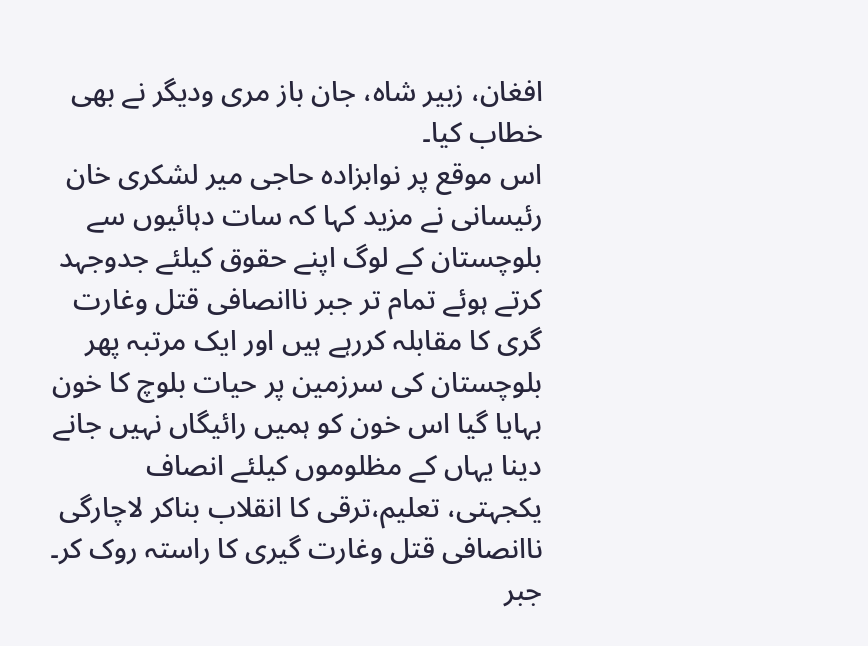افغان، زبیر شاہ، جان باز مری ودیگر نے بھی خطاب کیا۔
اس موقع پر نوابزادہ حاجی میر لشکری خان رئیسانی نے مزید کہا کہ سات دہائیوں سے بلوچستان کے لوگ اپنے حقوق کیلئے جدوجہد کرتے ہوئے تمام تر جبر ناانصافی قتل وغارت گری کا مقابلہ کررہے ہیں اور ایک مرتبہ پھر بلوچستان کی سرزمین پر حیات بلوچ کا خون بہایا گیا اس خون کو ہمیں رائیگاں نہیں جانے دینا یہاں کے مظلوموں کیلئے انصاف یکجہتی، تعلیم،ترقی کا انقلاب بناکر لاچارگی ناانصافی قتل وغارت گیری کا راستہ روک کر۔
جبر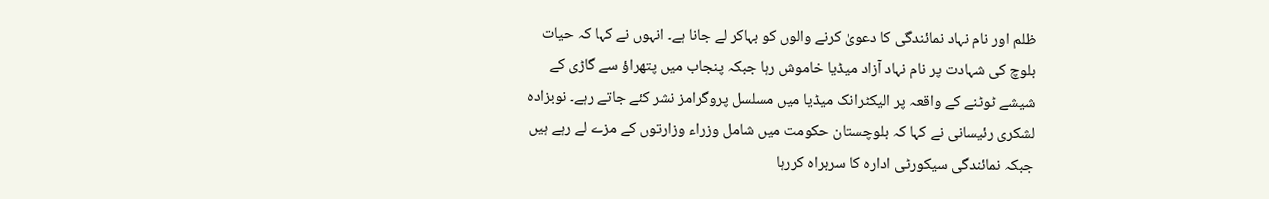ظلم اور نام نہاد نمائندگی کا دعویٰ کرنے والوں کو بہاکر لے جانا ہے۔ انہوں نے کہا کہ حیات بلوچ کی شہادت پر نام نہاد آزاد میڈیا خاموش رہا جبکہ پنجاب میں پتھراؤ سے گاڑی کے شیشے ٹوٹنے کے واقعہ پر الیکٹرانک میڈیا میں مسلسل پروگرامز نشر کئے جاتے رہے۔ نوبزادہ لشکری رئیسانی نے کہا کہ بلوچستان حکومت میں شامل وزراء وزارتوں کے مزے لے رہے ہیں جبکہ نمائندگی سیکورٹی ادارہ کا سربراہ کررہا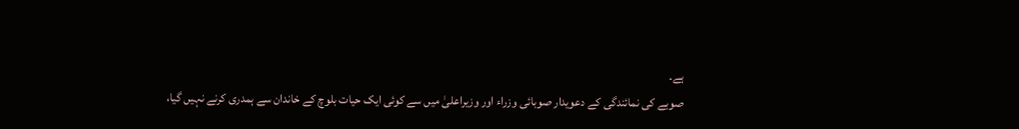ہے۔
صوبے کی نمائندگی کے دعویدار صوبائی وزراء اور وزیراعلیٰ میں سے کوئی ایک حیات بلوچ کے خاندان سے ہمدری کرنے نہیں گیا،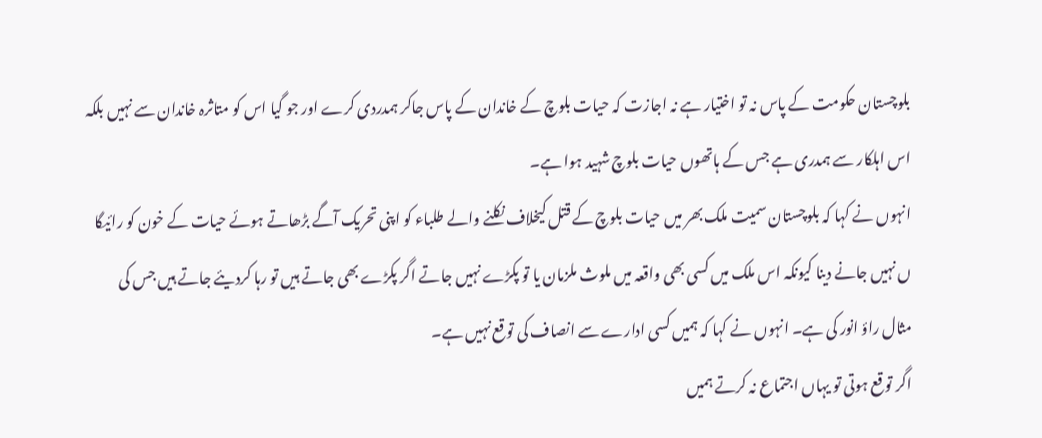بلوچستان حکومت کے پاس نہ تو اختیار ہے نہ اجازت کہ حیات بلوچ کے خاندان کے پاس جاکر ہمدردی کرے اور جو گیا اس کو متاثرہ خاندان سے نہیں بلکہ اس اہلکار سے ہمدری ہے جس کے ہاتھوں حیات بلوچ شہید ہوا ہے۔
انہوں نے کہا کہ بلوچستان سمیت ملک بھر میں حیات بلوچ کے قتل کیخلاف نکلنے والے طلباء کو اپنی تحریک آگے بڑھاتے ہوئے حیات کے خون کو رائیگا ں نہیں جانے دینا کیونکہ اس ملک میں کسی بھی واقعہ میں ملوث ملزمان یا تو پکڑے نہیں جاتے اگر پکڑے بھی جاتے ہیں تو رہا کردیئے جاتے ہیں جس کی مثال راؤ انور کی ہے۔ انہوں نے کہا کہ ہمیں کسی ادارے سے انصاف کی توقع نہیں ہے۔
اگر توقع ہوتی تو یہاں اجتماع نہ کرتے ہمیں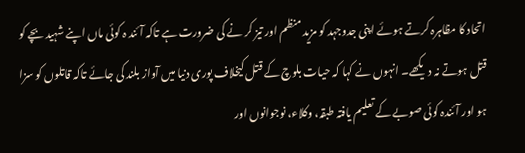اتحاد کا مظاہرہ کرتے ہوئے اپنی جدوجہد کو مزید منظم اور تیز کر نے کی ضرورت ہے تاکہ آئند ہ کوئی ماں اپنے شہید بچے کو قتل ہوتے نہ دیکھے۔ انہوں نے کہا کہ حیات بلوچ کے قتل کیخلاف پوری دنیا میں آواز بلند کی جائے تاکہ قاتلوں کو سزا ہو اور آئندہ کوئی صوبے کے تعلیم یافتہ طبقہ، وکلاء، نوجوانوں اور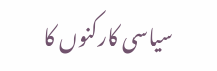سیاسی کارکنوں کا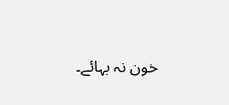خون نہ بہائے۔